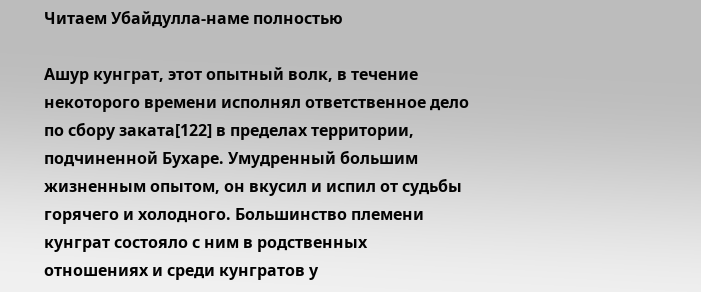Читаем Убайдулла-наме полностью

Ашур кунграт, этот опытный волк, в течение некоторого времени исполнял ответственное дело по сбору заката[122] в пределах территории, подчиненной Бухаре. Умудренный большим жизненным опытом, он вкусил и испил от судьбы горячего и холодного. Большинство племени кунграт состояло с ним в родственных отношениях и среди кунгратов у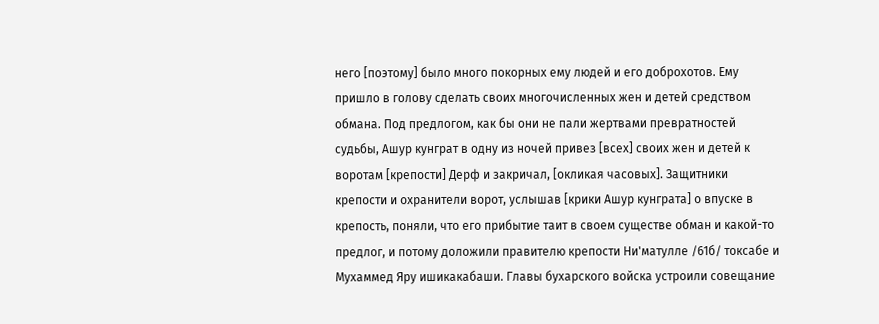него [поэтому] было много покорных ему людей и его доброхотов. Ему пришло в голову сделать своих многочисленных жен и детей средством обмана. Под предлогом, как бы они не пали жертвами превратностей судьбы, Ашур кунграт в одну из ночей привез [всех] своих жен и детей к воротам [крепости] Дерф и закричал, [окликая часовых]. Защитники крепости и охранители ворот, услышав [крики Ашур кунграта] о впуске в крепость, поняли, что его прибытие таит в своем существе обман и какой-то предлог, и потому доложили правителю крепости Ни'матулле /61б/ токсабе и Мухаммед Яру ишикакабаши. Главы бухарского войска устроили совещание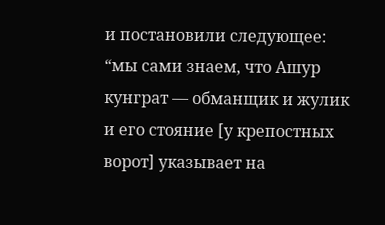и постановили следующее: “мы сами знаем, что Ашур кунграт — обманщик и жулик и его стояние [у крепостных ворот] указывает на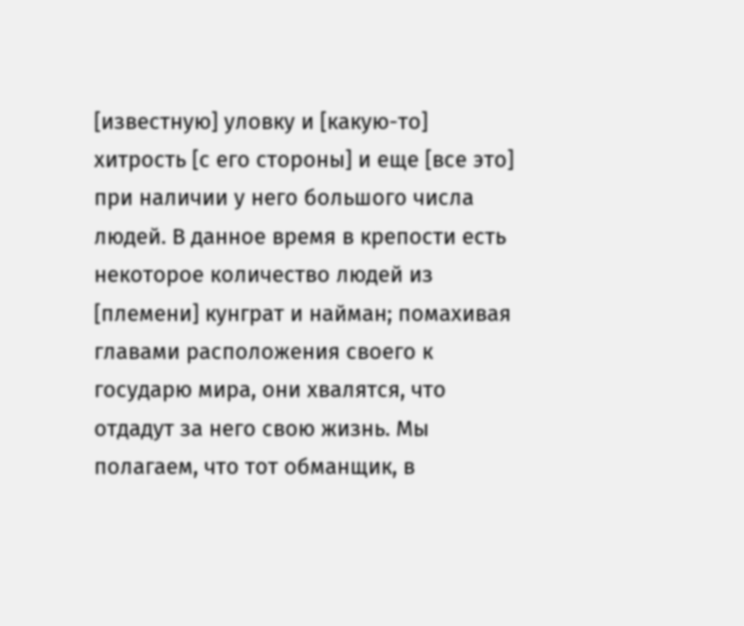[известную] уловку и [какую-то] хитрость [с его стороны] и еще [все это] при наличии у него большого числа людей. В данное время в крепости есть некоторое количество людей из [племени] кунграт и найман; помахивая главами расположения своего к государю мира, они хвалятся, что отдадут за него свою жизнь. Мы полагаем, что тот обманщик, в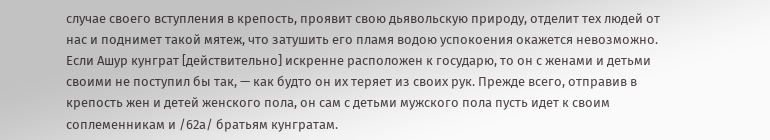случае своего вступления в крепость, проявит свою дьявольскую природу, отделит тех людей от нас и поднимет такой мятеж, что затушить его пламя водою успокоения окажется невозможно. Если Ашур кунграт [действительно] искренне расположен к государю, то он с женами и детьми своими не поступил бы так, — как будто он их теряет из своих рук. Прежде всего, отправив в крепость жен и детей женского пола, он сам с детьми мужского пола пусть идет к своим соплеменникам и /62а/ братьям кунгратам.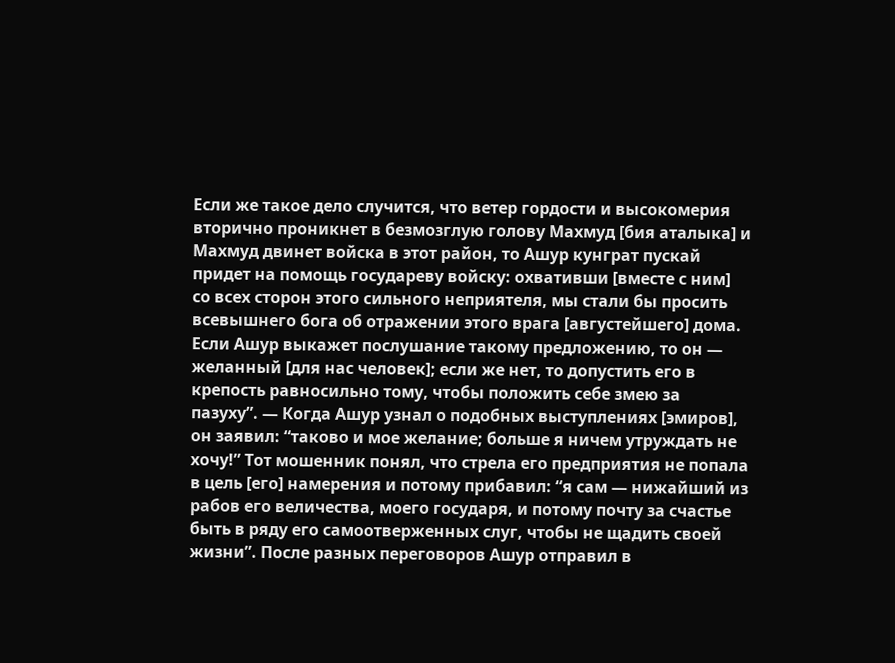Если же такое дело случится, что ветер гордости и высокомерия вторично проникнет в безмозглую голову Махмуд [бия аталыка] и Махмуд двинет войска в этот район, то Ашур кунграт пускай придет на помощь государеву войску: охвативши [вместе с ним] со всех сторон этого сильного неприятеля, мы стали бы просить всевышнего бога об отражении этого врага [августейшего] дома. Если Ашур выкажет послушание такому предложению, то он — желанный [для нас человек]; если же нет, то допустить его в крепость равносильно тому, чтобы положить себе змею за пазуху”. — Когда Ашур узнал о подобных выступлениях [эмиров], он заявил: “таково и мое желание; больше я ничем утруждать не хочу!” Тот мошенник понял, что стрела его предприятия не попала в цель [его] намерения и потому прибавил: “я сам — нижайший из рабов его величества, моего государя, и потому почту за счастье быть в ряду его самоотверженных слуг, чтобы не щадить своей жизни”. После разных переговоров Ашур отправил в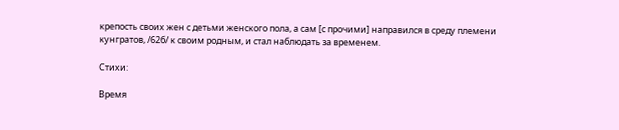крепость своих жен с детьми женского пола, а сам [с прочими] направился в среду племени кунгратов, /62б/ к своим родным, и стал наблюдать за временем.

Стихи:

Время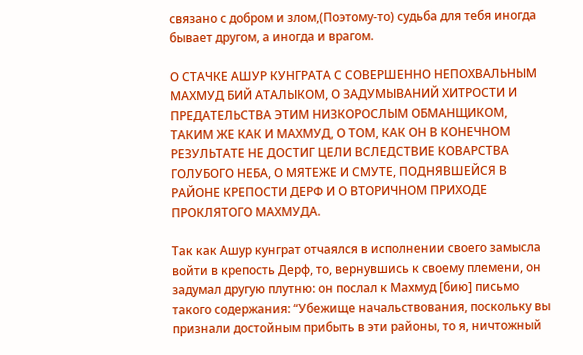связано с добром и злом,(Поэтому-то) судьба для тебя иногда бывает другом, а иногда и врагом.

О СТАЧКЕ АШУР КУНГРАТА С СОВЕРШЕННО НЕПОХВАЛЬНЫМ МАХМУД БИЙ АТАЛЫКОМ, О ЗАДУМЫВАНИЙ ХИТРОСТИ И ПРЕДАТЕЛЬСТВА ЭТИМ НИЗКОРОСЛЫМ ОБМАНЩИКОМ, ТАКИМ ЖЕ КАК И МАХМУД, О ТОМ, КАК ОН В КОНЕЧНОМ РЕЗУЛЬТАТЕ НЕ ДОСТИГ ЦЕЛИ ВСЛЕДСТВИЕ КОВАРСТВА ГОЛУБОГО НЕБА, О МЯТЕЖЕ И СМУТЕ, ПОДНЯВШЕЙСЯ В РАЙОНЕ КРЕПОСТИ ДЕРФ И О ВТОРИЧНОМ ПРИХОДЕ ПРОКЛЯТОГО МАХМУДА.

Так как Ашур кунграт отчаялся в исполнении своего замысла войти в крепость Дерф, то, вернувшись к своему племени, он задумал другую плутню: он послал к Махмуд [бию] письмо такого содержания: “Убежище начальствования, поскольку вы признали достойным прибыть в эти районы, то я, ничтожный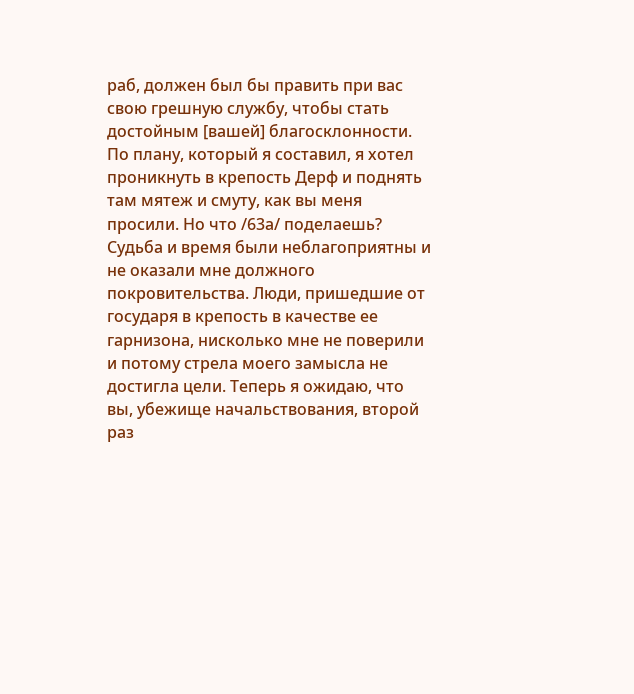раб, должен был бы править при вас свою грешную службу, чтобы стать достойным [вашей] благосклонности. По плану, который я составил, я хотел проникнуть в крепость Дерф и поднять там мятеж и смуту, как вы меня просили. Но что /63а/ поделаешь? Судьба и время были неблагоприятны и не оказали мне должного покровительства. Люди, пришедшие от государя в крепость в качестве ее гарнизона, нисколько мне не поверили и потому стрела моего замысла не достигла цели. Теперь я ожидаю, что вы, убежище начальствования, второй раз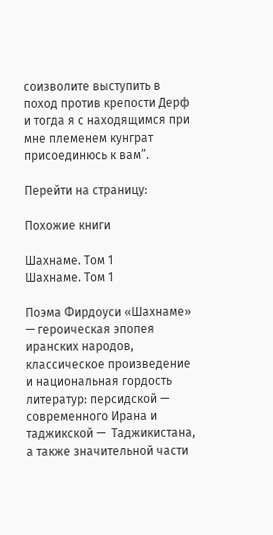соизволите выступить в поход против крепости Дерф и тогда я с находящимся при мне племенем кунграт присоединюсь к вам”.

Перейти на страницу:

Похожие книги

Шахнаме. Том 1
Шахнаме. Том 1

Поэма Фирдоуси «Шахнаме» — героическая эпопея иранских народов, классическое произведение и национальная гордость литератур: персидской — современного Ирана и таджикской —  Таджикистана, а также значительной части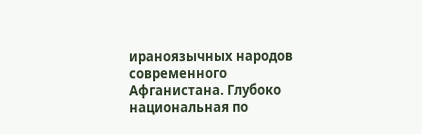ираноязычных народов современного Афганистана. Глубоко национальная по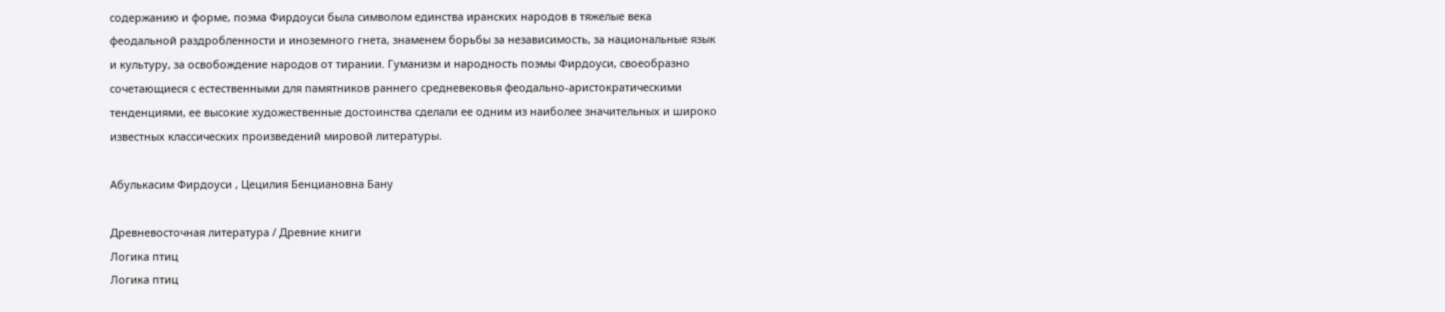содержанию и форме, поэма Фирдоуси была символом единства иранских народов в тяжелые века феодальной раздробленности и иноземного гнета, знаменем борьбы за независимость, за национальные язык и культуру, за освобождение народов от тирании. Гуманизм и народность поэмы Фирдоуси, своеобразно сочетающиеся с естественными для памятников раннего средневековья феодально-аристократическими тенденциями, ее высокие художественные достоинства сделали ее одним из наиболее значительных и широко известных классических произведений мировой литературы.

Абулькасим Фирдоуси , Цецилия Бенциановна Бану

Древневосточная литература / Древние книги
Логика птиц
Логика птиц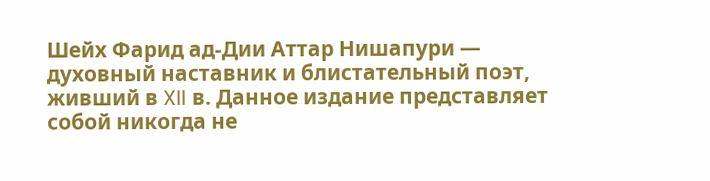Шейх Фарид ад-Дии Аттар Нишапури — духовный наставник и блистательный поэт, живший в XII в. Данное издание представляет собой никогда не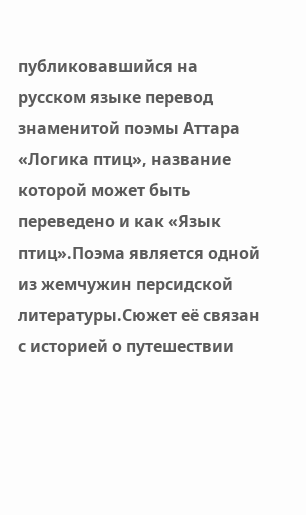публиковавшийся на русском языке перевод знаменитой поэмы Аттара «Логика птиц», название которой может быть переведено и как «Язык птиц».Поэма является одной из жемчужин персидской литературы.Сюжет её связан с историей о путешествии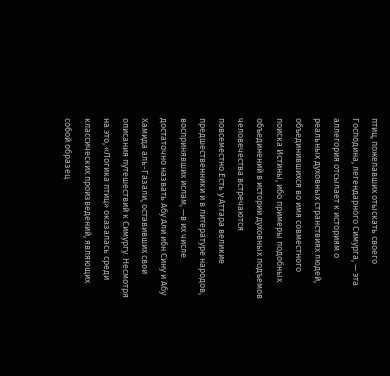птиц, пожелавших отыскать своего Господина, легендарного Симурга, — эта аллегория отсылает к историям о реальных духовных странствиях людей, объединившихся во имя совместного поиска Истины, ибо примеры подобных объединений в истории духовных подъемов человечества встречаются повсеместно.Есть у Аттара великие предшественники и в литературе народов, воспринявших ислам, —в их числе достаточно назвать Абу Али ибн Сину и Абу Хамида аль-Газали, оставивших свои описания путешествий к Симургу. Несмотря на это, «Логика птиц» оказалась среди классических произведений, являющих собой образец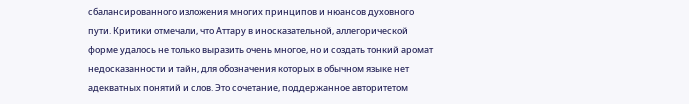сбалансированного изложения многих принципов и нюансов духовного пути. Критики отмечали, что Аттару в иносказательной, аллегорической форме удалось не только выразить очень многое, но и создать тонкий аромат недосказанности и тайн, для обозначения которых в обычном языке нет адекватных понятий и слов. Это сочетание, поддержанное авторитетом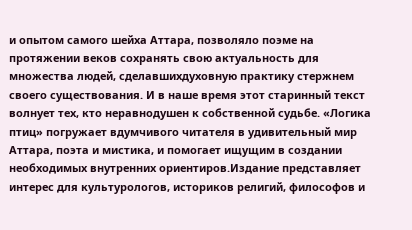и опытом самого шейха Аттара, позволяло поэме на протяжении веков сохранять свою актуальность для множества людей, сделавшихдуховную практику стержнем своего существования. И в наше время этот старинный текст волнует тех, кто неравнодушен к собственной судьбе. «Логика птиц» погружает вдумчивого читателя в удивительный мир Аттара, поэта и мистика, и помогает ищущим в создании необходимых внутренних ориентиров.Издание представляет интерес для культурологов, историков религий, философов и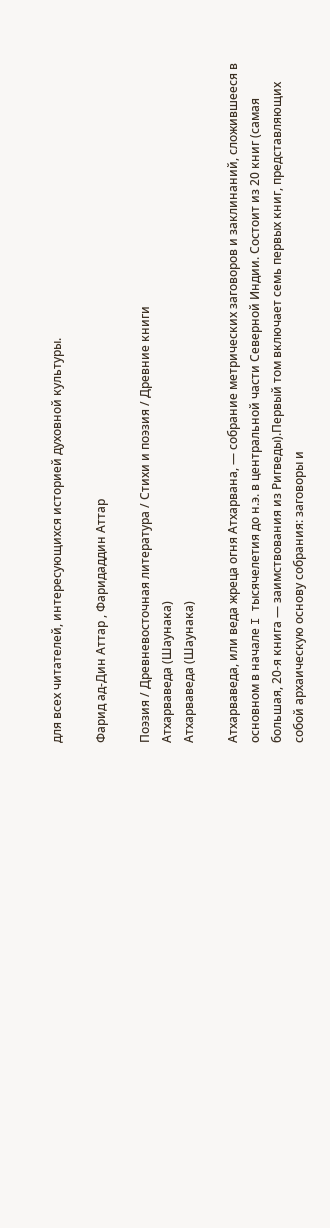для всех читателей, интересующихся историей духовной культуры.

Фарид ад-Дин Аттар , Фаридаддин Аттар

Поэзия / Древневосточная литература / Стихи и поэзия / Древние книги
Атхарваведа (Шаунака)
Атхарваведа (Шаунака)

Атхарваведа, или веда жреца огня Атхарвана, — собрание метрических заговоров и заклинаний, сложившееся в основном в начале I тысячелетия до н.э. в центральной части Северной Индии. Состоит из 20 книг (самая большая, 20-я книга — заимствования из Ригведы).Первый том включает семь первых книг, представляющих собой архаическую основу собрания: заговоры и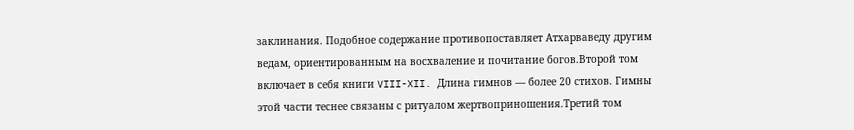заклинания. Подобное содержание противопоставляет Атхарваведу другим ведам, ориентированным на восхваление и почитание богов.Второй том включает в себя книги VIII-XII. Длина гимнов — более 20 стихов. Гимны этой части теснее связаны с ритуалом жертвоприношения.Третий том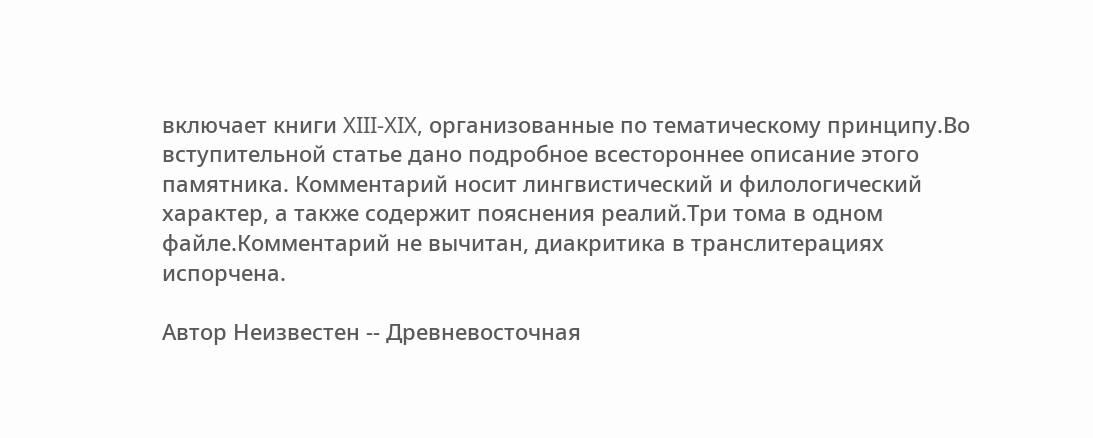включает книги XIII-XIX, организованные по тематическому принципу.Во вступительной статье дано подробное всестороннее описание этого памятника. Комментарий носит лингвистический и филологический характер, а также содержит пояснения реалий.Три тома в одном файле.Комментарий не вычитан, диакритика в транслитерациях испорчена.

Автор Неизвестен -- Древневосточная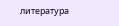литература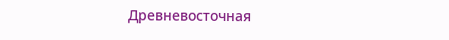Древневосточная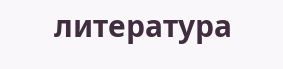литература